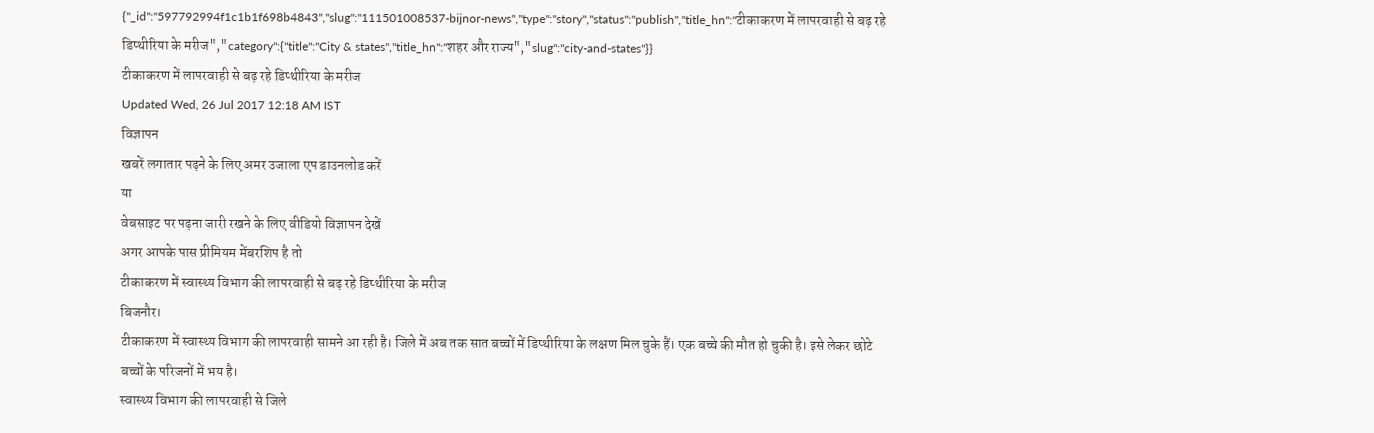{"_id":"597792994f1c1b1f698b4843","slug":"111501008537-bijnor-news","type":"story","status":"publish","title_hn":"टीकाकरण में लापरवाही से बढ़ रहे डिप्थीरिया के मरीज","category":{"title":"City & states","title_hn":"शहर और राज्य","slug":"city-and-states"}}
टीकाकरण में लापरवाही से बढ़ रहे डिप्थीरिया के मरीज
Updated Wed, 26 Jul 2017 12:18 AM IST
विज्ञापन
खबरें लगातार पढ़ने के लिए अमर उजाला एप डाउनलोड करें
या
वेबसाइट पर पढ़ना जारी रखने के लिए वीडियो विज्ञापन देखें
अगर आपके पास प्रीमियम मेंबरशिप है तो
टीकाकरण में स्वास्थ्य विभाग की लापरवाही से बढ़ रहे डिप्थीरिया के मरीज
बिजनौर।
टीकाकरण में स्वास्थ्य विभाग की लापरवाही सामने आ रही है। जिले में अब तक सात बच्चों में डिप्थीरिया के लक्षण मिल चुके हैं। एक बच्चे की मौत हो चुकी है। इसे लेकर छोटे बच्चों के परिजनों में भय है।
स्वास्थ्य विभाग की लापरवाही से जिले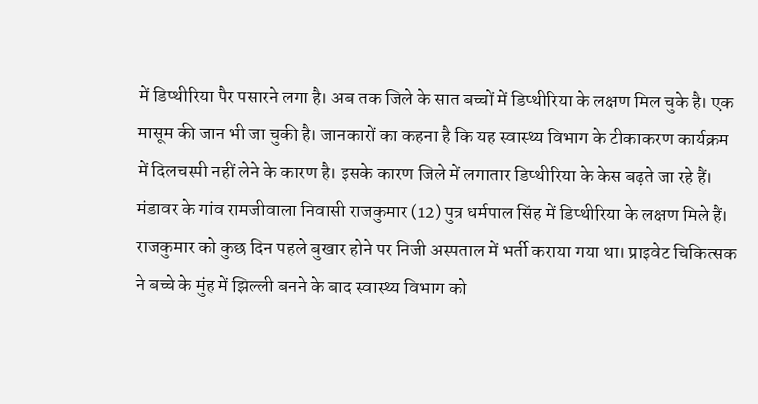में डिप्थीरिया पैर पसारने लगा है। अब तक जिले के सात बच्चों में डिप्थीरिया के लक्षण मिल चुके है। एक मासूम की जान भी जा चुकी है। जानकारों का कहना है कि यह स्वास्थ्य विभाग के टीकाकरण कार्यक्रम में दिलचस्पी नहीं लेने के कारण है। इसके कारण जिले में लगातार डिप्थीरिया के केस बढ़ते जा रहे हैं। मंडावर के गांव रामजीवाला निवासी राजकुमार (12) पुत्र धर्मपाल सिंह में डिप्थीरिया के लक्षण मिले हैं। राजकुमार को कुछ दिन पहले बुखार होने पर निजी अस्पताल में भर्ती कराया गया था। प्राइवेट चिकित्सक ने बच्चे के मुंह में झिल्ली बनने के बाद स्वास्थ्य विभाग को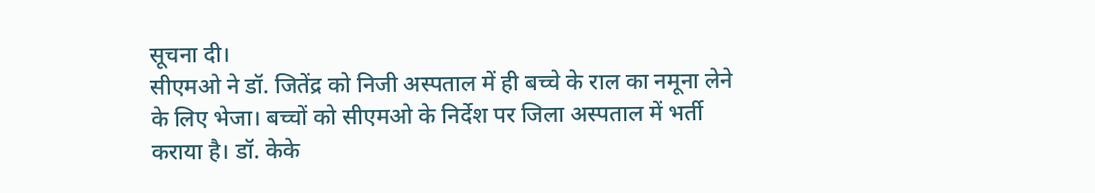सूचना दी।
सीएमओ ने डॉ. जितेंद्र को निजी अस्पताल में ही बच्चे के राल का नमूना लेने के लिए भेजा। बच्चों को सीएमओ के निर्देश पर जिला अस्पताल में भर्ती कराया है। डॉ. केके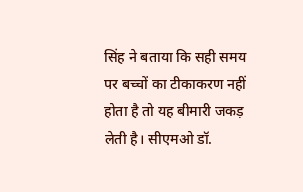सिंह ने बताया कि सही समय पर बच्चों का टीकाकरण नहीं होता है तो यह बीमारी जकड़ लेती है। सीएमओ डॉ.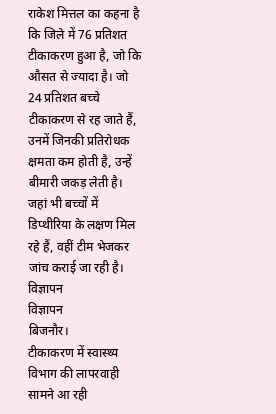राकेश मित्तल का कहना है कि जिले में 76 प्रतिशत टीकाकरण हुआ है, जो कि औसत से ज्यादा है। जो 24 प्रतिशत बच्चे टीकाकरण से रह जाते हैं, उनमें जिनकी प्रतिरोधक क्षमता कम होती है, उन्हें बीमारी जकड़ लेती है। जहां भी बच्चों में डिप्थीरिया के लक्षण मिल रहे हैं, वहीं टीम भेजकर जांच कराई जा रही है।
विज्ञापन
विज्ञापन
बिजनौर।
टीकाकरण में स्वास्थ्य विभाग की लापरवाही सामने आ रही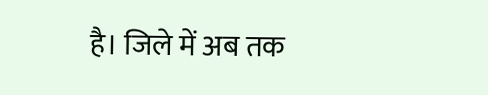है। जिले में अब तक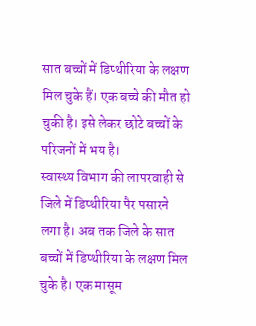सात बच्चों में डिप्थीरिया के लक्षण मिल चुके हैं। एक बच्चे की मौत हो चुकी है। इसे लेकर छोटे बच्चों के परिजनों में भय है।
स्वास्थ्य विभाग की लापरवाही से जिले में डिप्थीरिया पैर पसारने लगा है। अब तक जिले के सात बच्चों में डिप्थीरिया के लक्षण मिल चुके है। एक मासूम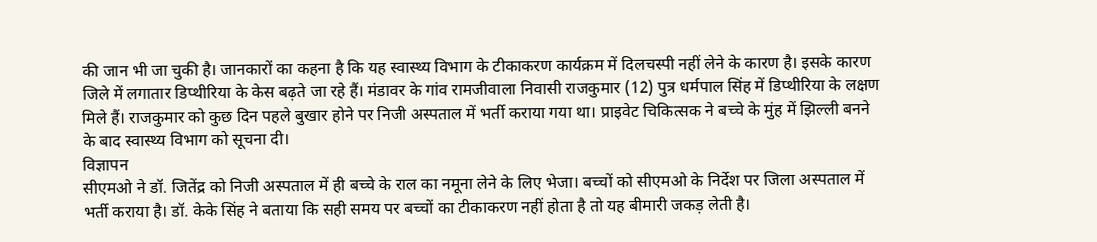की जान भी जा चुकी है। जानकारों का कहना है कि यह स्वास्थ्य विभाग के टीकाकरण कार्यक्रम में दिलचस्पी नहीं लेने के कारण है। इसके कारण जिले में लगातार डिप्थीरिया के केस बढ़ते जा रहे हैं। मंडावर के गांव रामजीवाला निवासी राजकुमार (12) पुत्र धर्मपाल सिंह में डिप्थीरिया के लक्षण मिले हैं। राजकुमार को कुछ दिन पहले बुखार होने पर निजी अस्पताल में भर्ती कराया गया था। प्राइवेट चिकित्सक ने बच्चे के मुंह में झिल्ली बनने के बाद स्वास्थ्य विभाग को सूचना दी।
विज्ञापन
सीएमओ ने डॉ. जितेंद्र को निजी अस्पताल में ही बच्चे के राल का नमूना लेने के लिए भेजा। बच्चों को सीएमओ के निर्देश पर जिला अस्पताल में भर्ती कराया है। डॉ. केके सिंह ने बताया कि सही समय पर बच्चों का टीकाकरण नहीं होता है तो यह बीमारी जकड़ लेती है।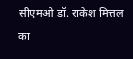सीएमओ डॉ. राकेश मित्तल का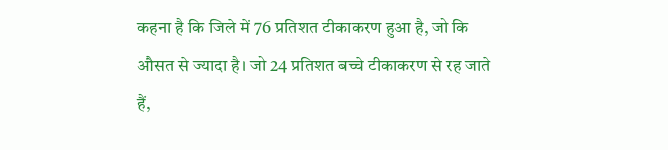कहना है कि जिले में 76 प्रतिशत टीकाकरण हुआ है, जो कि औसत से ज्यादा है। जो 24 प्रतिशत बच्चे टीकाकरण से रह जाते हैं,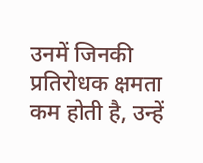उनमें जिनकी प्रतिरोधक क्षमता कम होती है, उन्हें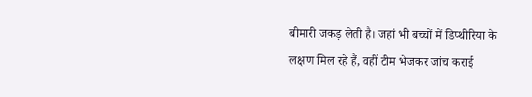बीमारी जकड़ लेती है। जहां भी बच्चों में डिप्थीरिया के लक्षण मिल रहे हैं, वहीं टीम भेजकर जांच कराई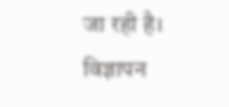जा रही है।
विज्ञापन